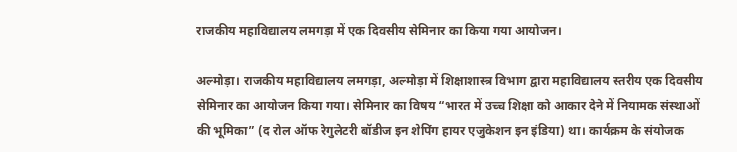राजकीय महाविद्यालय लमगड़ा में एक दिवसीय सेमिनार का किया गया आयोजन।

अल्मोड़ा। राजकीय महाविद्यालय लमगड़ा, अल्मोड़ा में शिक्षाशास्त्र विभाग द्वारा महाविद्यालय स्तरीय एक दिवसीय सेमिनार का आयोजन किया गया। सेमिनार का विषय “भारत में उच्च शिक्षा को आकार देने में नियामक संस्थाओं की भूमिका” (द रोल ऑफ रेगुलेटरी बॉडीज इन शेपिंग हायर एजुकेशन इन इंडिया) था। कार्यक्रम के संयोजक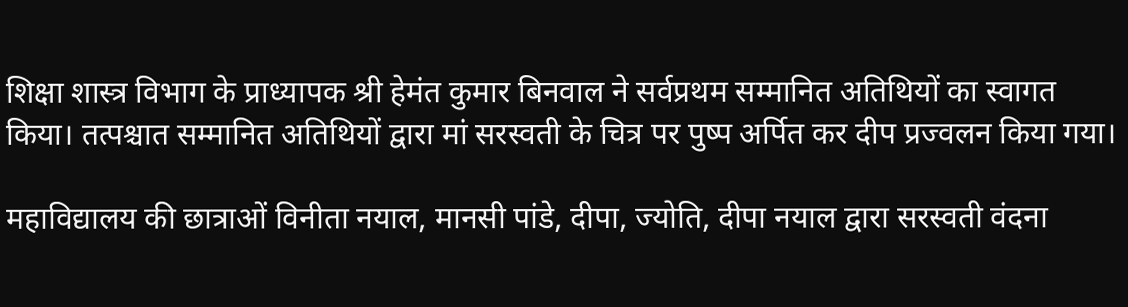शिक्षा शास्त्र विभाग के प्राध्यापक श्री हेमंत कुमार बिनवाल ने सर्वप्रथम सम्मानित अतिथियों का स्वागत किया। तत्पश्चात सम्मानित अतिथियों द्वारा मां सरस्वती के चित्र पर पुष्प अर्पित कर दीप प्रज्वलन किया गया।

महाविद्यालय की छात्राओं विनीता नयाल, मानसी पांडे, दीपा, ज्योति, दीपा नयाल द्वारा सरस्वती वंदना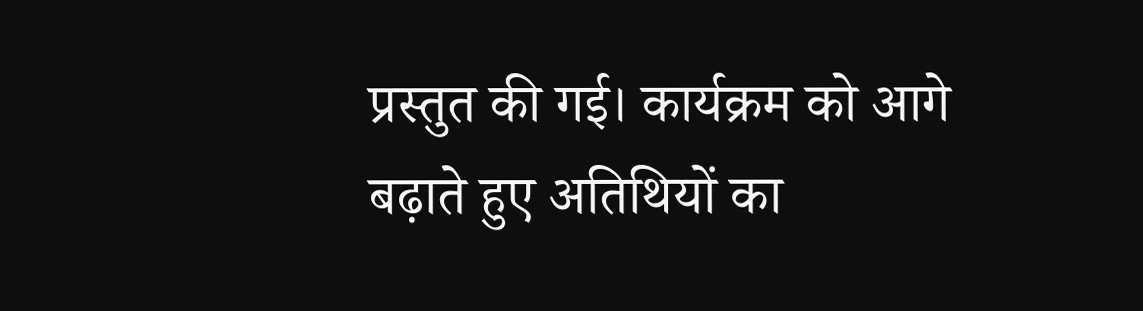प्रस्तुत की गई। कार्यक्रम को आगे बढ़ाते हुए अतिथियों का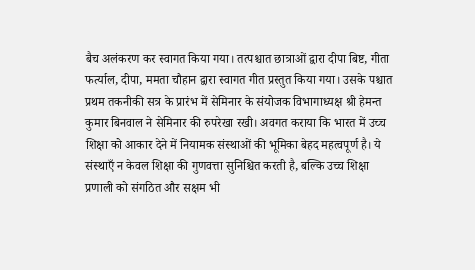बैच अलंकरण कर स्वागत किया गया। तत्पश्चात छात्राओं द्वारा दीपा बिष्ट, गीता फर्त्याल, दीपा, ममता चौहान द्वारा स्वागत गीत प्रस्तुत किया गया। उसके पश्चात प्रथम तकनीकी सत्र के प्रारंभ में सेमिनार के संयोजक विभागाध्यक्ष श्री हेमन्त कुमार बिनवाल ने सेमिनार की रुपरेखा रखी। अवगत कराया कि भारत में उच्च शिक्षा को आकार देने में नियामक संस्थाओं की भूमिका बेहद महत्वपूर्ण है। ये संस्थाएँ न केवल शिक्षा की गुणवत्ता सुनिश्चित करती है, बल्कि उच्च शिक्षा प्रणाली को संगठित और सक्षम भी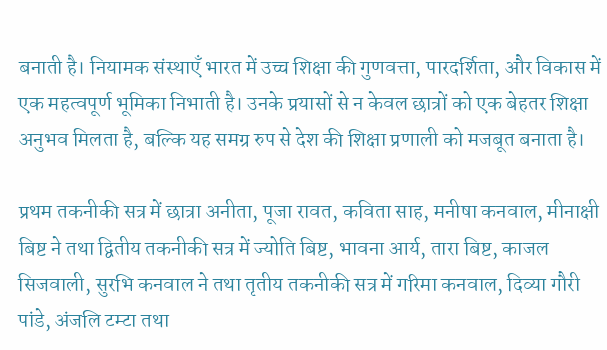बनाती है। नियामक संस्थाएँ भारत में उच्च शिक्षा की गुणवत्ता, पारदर्शिता, और विकास में एक महत्वपूर्ण भूमिका निभाती है। उनके प्रयासों से न केवल छात्रों को एक बेहतर शिक्षा अनुभव मिलता है, बल्कि यह समग्र रुप से देश की शिक्षा प्रणाली को मजबूत बनाता है।

प्रथम तकनीकी सत्र में छात्रा अनीता, पूजा रावत, कविता साह, मनीषा कनवाल, मीनाक्षी बिष्ट ने तथा द्वितीय तकनीकी सत्र में ज्योति बिष्ट, भावना आर्य, तारा बिष्ट, काजल सिजवाली, सुरभि कनवाल ने तथा तृतीय तकनीकी सत्र में गरिमा कनवाल, दिव्या गौरी पांडे, अंजलि टम्टा तथा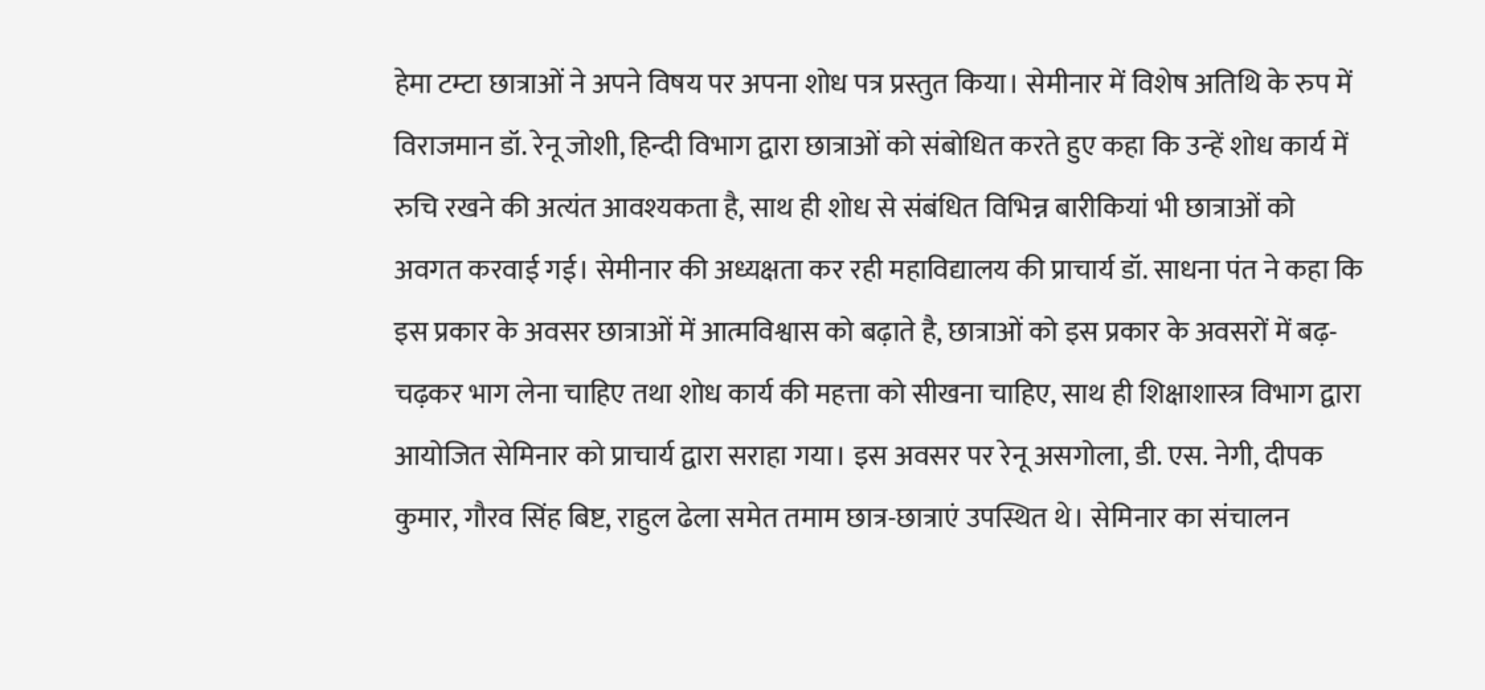हेमा टम्टा छात्राओं ने अपने विषय पर अपना शोध पत्र प्रस्तुत किया। सेमीनार में विशेष अतिथि के रुप में विराजमान डॉ. रेनू जोशी, हिन्दी विभाग द्वारा छात्राओं को संबोधित करते हुए कहा कि उन्हें शोध कार्य में रुचि रखने की अत्यंत आवश्यकता है, साथ ही शोध से संबंधित विभिन्न बारीकियां भी छात्राओं को अवगत करवाई गई। सेमीनार की अध्यक्षता कर रही महाविद्यालय की प्राचार्य डॉ. साधना पंत ने कहा कि इस प्रकार के अवसर छात्राओं में आत्मविश्वास को बढ़ाते है, छात्राओं को इस प्रकार के अवसरों में बढ़-चढ़कर भाग लेना चाहिए तथा शोध कार्य की महत्ता को सीखना चाहिए, साथ ही शिक्षाशास्त्र विभाग द्वारा आयोजित सेमिनार को प्राचार्य द्वारा सराहा गया। इस अवसर पर रेनू असगोला, डी. एस. नेगी, दीपक कुमार, गौरव सिंह बिष्ट, राहुल ढेला समेत तमाम छात्र-छात्राएं उपस्थित थे। सेमिनार का संचालन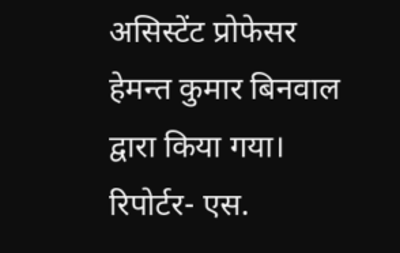असिस्टेंट प्रोफेसर हेमन्त कुमार बिनवाल द्वारा किया गया।
रिपोर्टर- एस.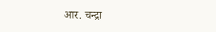आर. चन्द्रा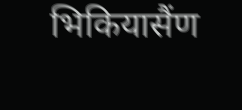भिकियासैंण